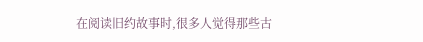在阅读旧约故事时,很多人觉得那些古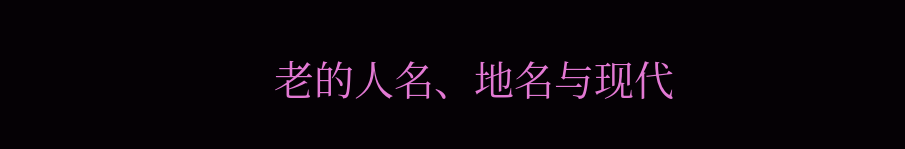老的人名、地名与现代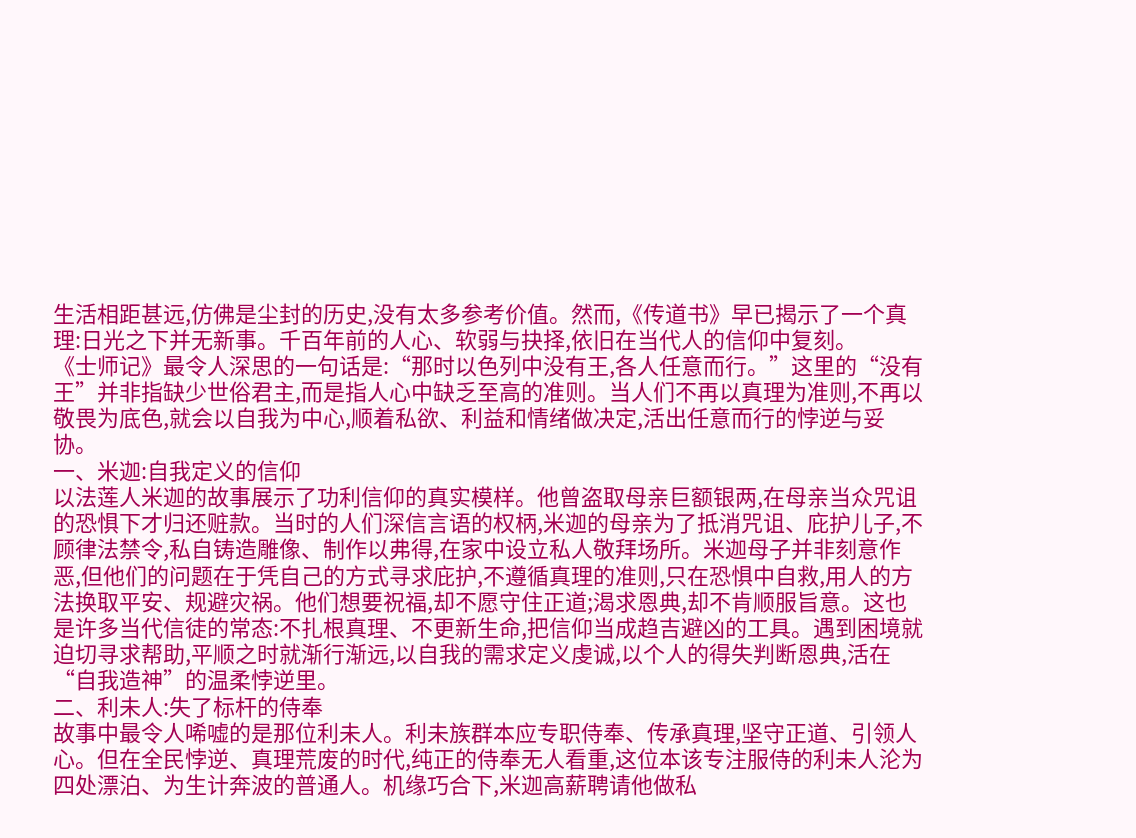生活相距甚远,仿佛是尘封的历史,没有太多参考价值。然而,《传道书》早已揭示了一个真理:日光之下并无新事。千百年前的人心、软弱与抉择,依旧在当代人的信仰中复刻。
《士师记》最令人深思的一句话是:“那时以色列中没有王,各人任意而行。”这里的“没有王”并非指缺少世俗君主,而是指人心中缺乏至高的准则。当人们不再以真理为准则,不再以敬畏为底色,就会以自我为中心,顺着私欲、利益和情绪做决定,活出任意而行的悖逆与妥协。
一、米迦:自我定义的信仰
以法莲人米迦的故事展示了功利信仰的真实模样。他曾盗取母亲巨额银两,在母亲当众咒诅的恐惧下才归还赃款。当时的人们深信言语的权柄,米迦的母亲为了抵消咒诅、庇护儿子,不顾律法禁令,私自铸造雕像、制作以弗得,在家中设立私人敬拜场所。米迦母子并非刻意作恶,但他们的问题在于凭自己的方式寻求庇护,不遵循真理的准则,只在恐惧中自救,用人的方法换取平安、规避灾祸。他们想要祝福,却不愿守住正道;渴求恩典,却不肯顺服旨意。这也是许多当代信徒的常态:不扎根真理、不更新生命,把信仰当成趋吉避凶的工具。遇到困境就迫切寻求帮助,平顺之时就渐行渐远,以自我的需求定义虔诚,以个人的得失判断恩典,活在“自我造神”的温柔悖逆里。
二、利未人:失了标杆的侍奉
故事中最令人唏嘘的是那位利未人。利未族群本应专职侍奉、传承真理,坚守正道、引领人心。但在全民悖逆、真理荒废的时代,纯正的侍奉无人看重,这位本该专注服侍的利未人沦为四处漂泊、为生计奔波的普通人。机缘巧合下,米迦高薪聘请他做私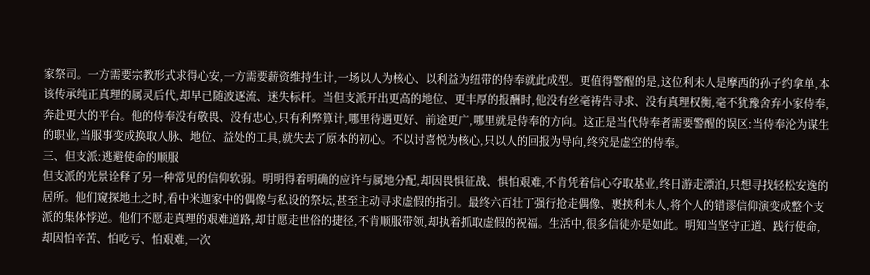家祭司。一方需要宗教形式求得心安,一方需要薪资维持生计,一场以人为核心、以利益为纽带的侍奉就此成型。更值得警醒的是,这位利未人是摩西的孙子约拿单,本该传承纯正真理的属灵后代,却早已随波逐流、迷失标杆。当但支派开出更高的地位、更丰厚的报酬时,他没有丝毫祷告寻求、没有真理权衡,毫不犹豫舍弃小家侍奉,奔赴更大的平台。他的侍奉没有敬畏、没有忠心,只有利弊算计,哪里待遇更好、前途更广,哪里就是侍奉的方向。这正是当代侍奉者需要警醒的误区:当侍奉沦为谋生的职业,当服事变成换取人脉、地位、益处的工具,就失去了原本的初心。不以讨喜悦为核心,只以人的回报为导向,终究是虚空的侍奉。
三、但支派:逃避使命的顺服
但支派的光景诠释了另一种常见的信仰软弱。明明得着明确的应许与属地分配,却因畏惧征战、惧怕艰难,不肯凭着信心夺取基业,终日游走漂泊,只想寻找轻松安逸的居所。他们窥探地土之时,看中米迦家中的偶像与私设的祭坛,甚至主动寻求虚假的指引。最终六百壮丁强行抢走偶像、裹挟利未人,将个人的错谬信仰演变成整个支派的集体悖逆。他们不愿走真理的艰难道路,却甘愿走世俗的捷径,不肯顺服带领,却执着抓取虚假的祝福。生活中,很多信徒亦是如此。明知当坚守正道、践行使命,却因怕辛苦、怕吃亏、怕艰难,一次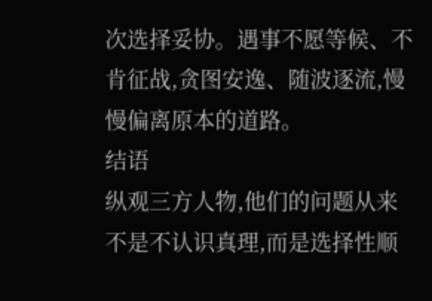次选择妥协。遇事不愿等候、不肯征战,贪图安逸、随波逐流,慢慢偏离原本的道路。
结语
纵观三方人物,他们的问题从来不是不认识真理,而是选择性顺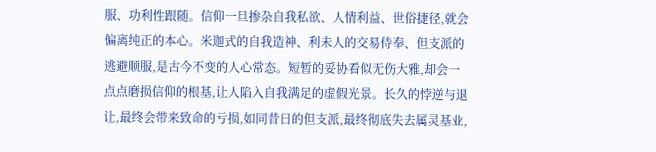服、功利性跟随。信仰一旦掺杂自我私欲、人情利益、世俗捷径,就会偏离纯正的本心。米迦式的自我造神、利未人的交易侍奉、但支派的逃避顺服,是古今不变的人心常态。短暂的妥协看似无伤大雅,却会一点点磨损信仰的根基,让人陷入自我满足的虚假光景。长久的悖逆与退让,最终会带来致命的亏损,如同昔日的但支派,最终彻底失去属灵基业,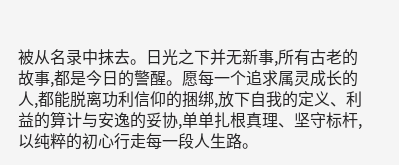被从名录中抹去。日光之下并无新事,所有古老的故事,都是今日的警醒。愿每一个追求属灵成长的人,都能脱离功利信仰的捆绑,放下自我的定义、利益的算计与安逸的妥协,单单扎根真理、坚守标杆,以纯粹的初心行走每一段人生路。